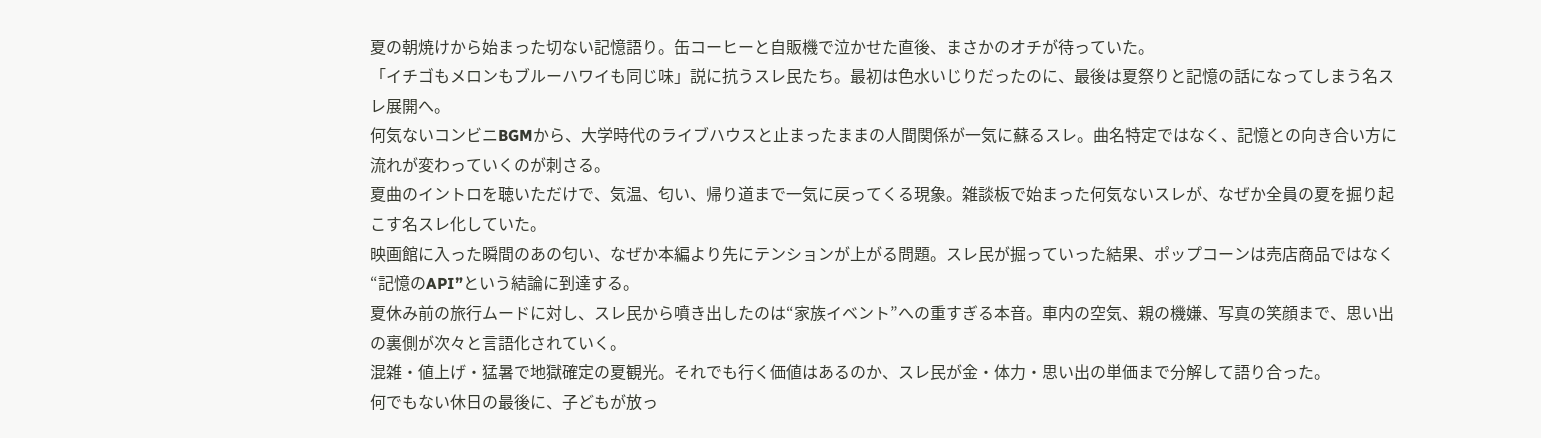夏の朝焼けから始まった切ない記憶語り。缶コーヒーと自販機で泣かせた直後、まさかのオチが待っていた。
「イチゴもメロンもブルーハワイも同じ味」説に抗うスレ民たち。最初は色水いじりだったのに、最後は夏祭りと記憶の話になってしまう名スレ展開へ。
何気ないコンビニBGMから、大学時代のライブハウスと止まったままの人間関係が一気に蘇るスレ。曲名特定ではなく、記憶との向き合い方に流れが変わっていくのが刺さる。
夏曲のイントロを聴いただけで、気温、匂い、帰り道まで一気に戻ってくる現象。雑談板で始まった何気ないスレが、なぜか全員の夏を掘り起こす名スレ化していた。
映画館に入った瞬間のあの匂い、なぜか本編より先にテンションが上がる問題。スレ民が掘っていった結果、ポップコーンは売店商品ではなく“記憶のAPI”という結論に到達する。
夏休み前の旅行ムードに対し、スレ民から噴き出したのは“家族イベント”への重すぎる本音。車内の空気、親の機嫌、写真の笑顔まで、思い出の裏側が次々と言語化されていく。
混雑・値上げ・猛暑で地獄確定の夏観光。それでも行く価値はあるのか、スレ民が金・体力・思い出の単価まで分解して語り合った。
何でもない休日の最後に、子どもが放っ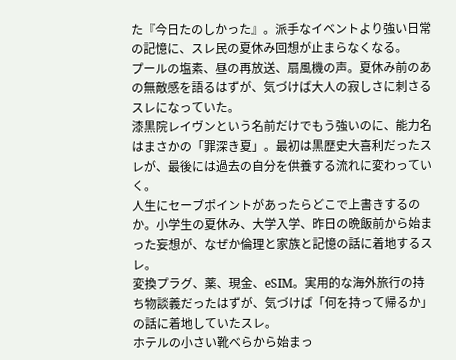た『今日たのしかった』。派手なイベントより強い日常の記憶に、スレ民の夏休み回想が止まらなくなる。
プールの塩素、昼の再放送、扇風機の声。夏休み前のあの無敵感を語るはずが、気づけば大人の寂しさに刺さるスレになっていた。
漆黒院レイヴンという名前だけでもう強いのに、能力名はまさかの「罪深き夏」。最初は黒歴史大喜利だったスレが、最後には過去の自分を供養する流れに変わっていく。
人生にセーブポイントがあったらどこで上書きするのか。小学生の夏休み、大学入学、昨日の晩飯前から始まった妄想が、なぜか倫理と家族と記憶の話に着地するスレ。
変換プラグ、薬、現金、eSIM。実用的な海外旅行の持ち物談義だったはずが、気づけば「何を持って帰るか」の話に着地していたスレ。
ホテルの小さい靴べらから始まっ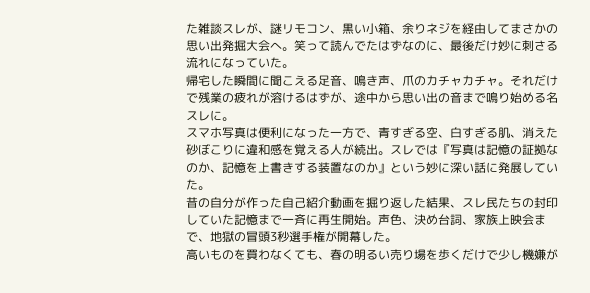た雑談スレが、謎リモコン、黒い小箱、余りネジを経由してまさかの思い出発掘大会へ。笑って読んでたはずなのに、最後だけ妙に刺さる流れになっていた。
帰宅した瞬間に聞こえる足音、鳴き声、爪のカチャカチャ。それだけで残業の疲れが溶けるはずが、途中から思い出の音まで鳴り始める名スレに。
スマホ写真は便利になった一方で、青すぎる空、白すぎる肌、消えた砂ぼこりに違和感を覚える人が続出。スレでは『写真は記憶の証拠なのか、記憶を上書きする装置なのか』という妙に深い話に発展していた。
昔の自分が作った自己紹介動画を掘り返した結果、スレ民たちの封印していた記憶まで一斉に再生開始。声色、決め台詞、家族上映会まで、地獄の冒頭3秒選手権が開幕した。
高いものを買わなくても、春の明るい売り場を歩くだけで少し機嫌が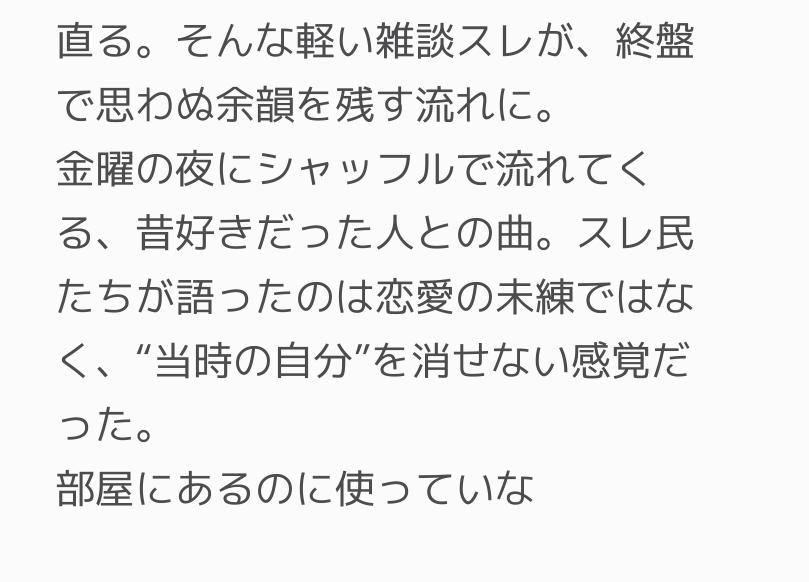直る。そんな軽い雑談スレが、終盤で思わぬ余韻を残す流れに。
金曜の夜にシャッフルで流れてくる、昔好きだった人との曲。スレ民たちが語ったのは恋愛の未練ではなく、“当時の自分”を消せない感覚だった。
部屋にあるのに使っていな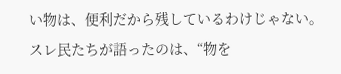い物は、便利だから残しているわけじゃない。スレ民たちが語ったのは、“物を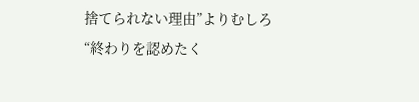捨てられない理由”よりむしろ“終わりを認めたく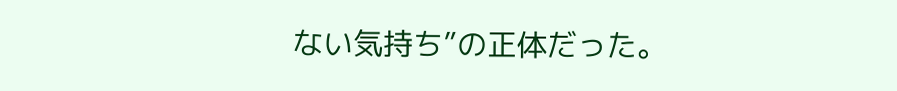ない気持ち”の正体だった。